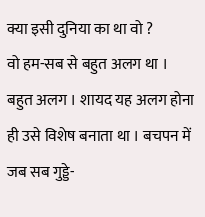क्या इसी दुनिया का था वो ?
वो हम-सब से बहुत अलग था । बहुत अलग । शायद यह अलग होना ही उसे विशेष बनाता था । बचपन में जब सब गुड्डे-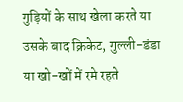गुड़ियों के साथ खेला करते या उसके बाद क्रिकेट, गुल्ली-डंडा या खो-खों में रमे रहते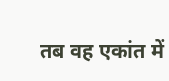तब वह एकांत में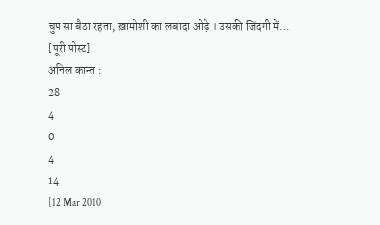चुप सा बैठा रहता, ख़ामोशी का लबादा ओढ़े । उसकी जिंदगी में...
[पूरी पोस्ट]
अनिल कान्त :
28
4
0
4
14
[12 Mar 2010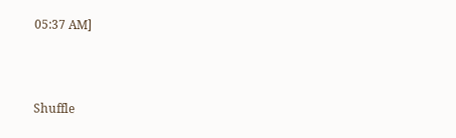05:37 AM]



Shuffle